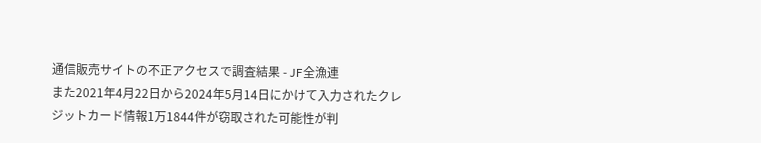通信販売サイトの不正アクセスで調査結果 - JF全漁連
また2021年4月22日から2024年5月14日にかけて入力されたクレジットカード情報1万1844件が窃取された可能性が判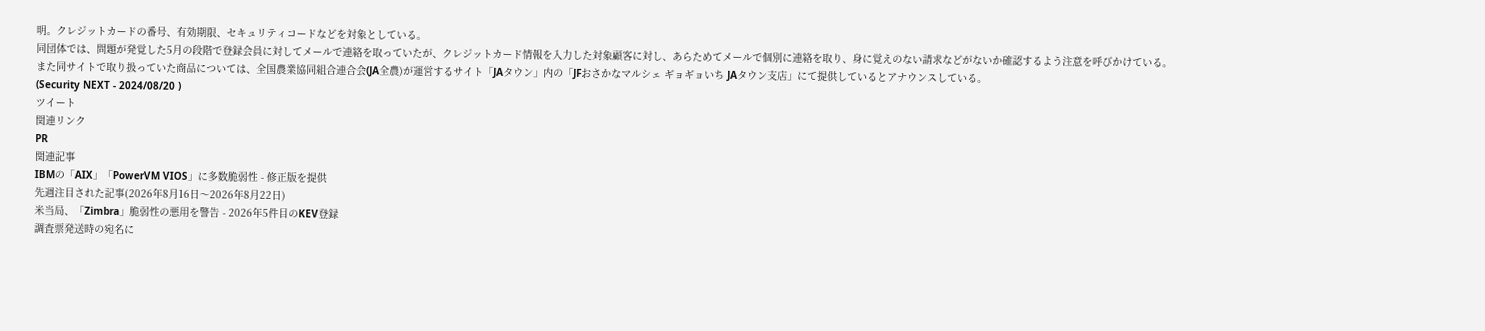明。クレジットカードの番号、有効期限、セキュリティコードなどを対象としている。
同団体では、問題が発覚した5月の段階で登録会員に対してメールで連絡を取っていたが、クレジットカード情報を入力した対象顧客に対し、あらためてメールで個別に連絡を取り、身に覚えのない請求などがないか確認するよう注意を呼びかけている。
また同サイトで取り扱っていた商品については、全国農業協同組合連合会(JA全農)が運営するサイト「JAタウン」内の「JFおさかなマルシェ ギョギョいち JAタウン支店」にて提供しているとアナウンスしている。
(Security NEXT - 2024/08/20 )
ツイート
関連リンク
PR
関連記事
IBMの「AIX」「PowerVM VIOS」に多数脆弱性 - 修正版を提供
先週注目された記事(2026年8月16日〜2026年8月22日)
米当局、「Zimbra」脆弱性の悪用を警告 - 2026年5件目のKEV登録
調査票発送時の宛名に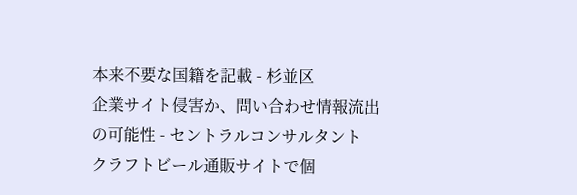本来不要な国籍を記載 - 杉並区
企業サイト侵害か、問い合わせ情報流出の可能性 - セントラルコンサルタント
クラフトビール通販サイトで個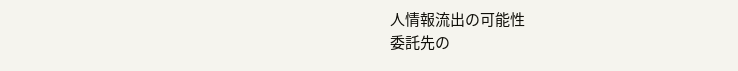人情報流出の可能性
委託先の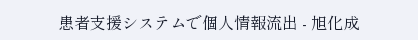患者支援システムで個人情報流出 - 旭化成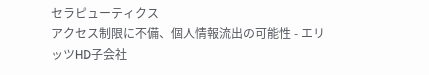セラピューティクス
アクセス制限に不備、個人情報流出の可能性 - エリッツHD子会社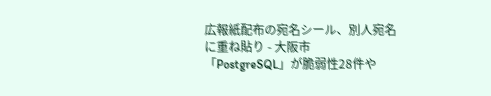広報紙配布の宛名シール、別人宛名に重ね貼り - 大阪市
「PostgreSQL」が脆弱性28件や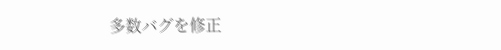多数バグを修正